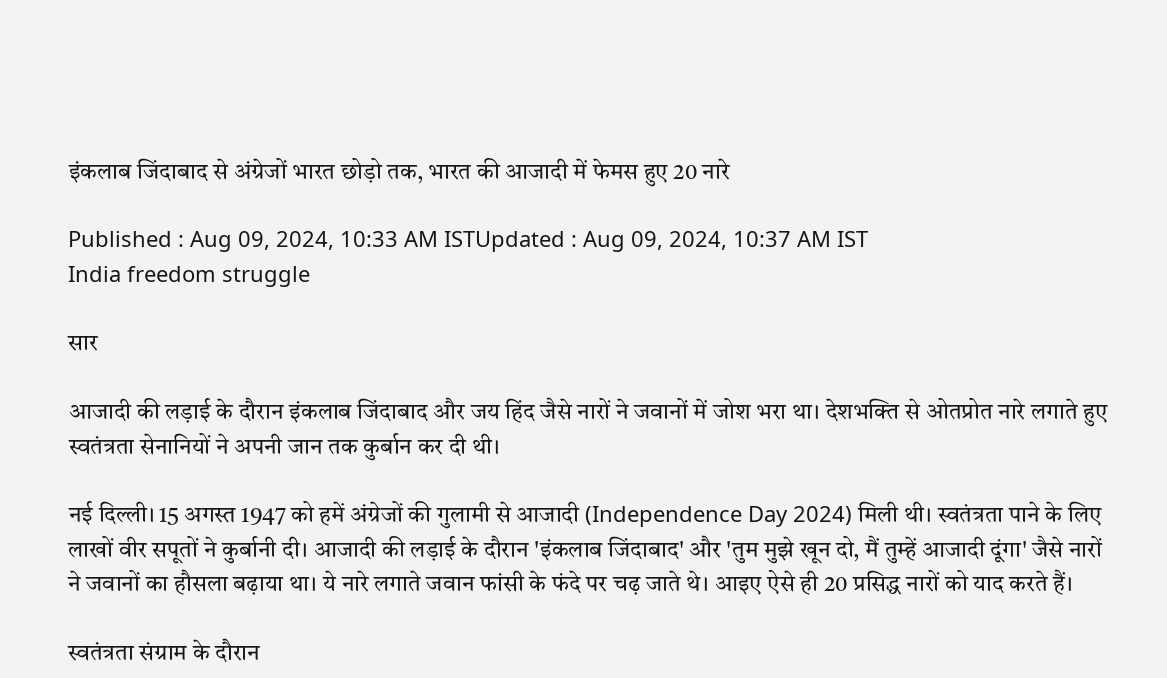इंकलाब जिंदाबाद से अंग्रेजों भारत छोड़ो तक, भारत की आजादी में फेमस हुए 20 नारे

Published : Aug 09, 2024, 10:33 AM ISTUpdated : Aug 09, 2024, 10:37 AM IST
India freedom struggle

सार

आजादी की लड़ाई के दौरान इंकलाब जिंदाबाद और जय हिंद जैसे नारों ने जवानों में जोश भरा था। देशभक्ति से ओतप्रोत नारे लगाते हुए स्वतंत्रता सेनानियों ने अपनी जान तक कुर्बान कर दी थी।

नई दिल्ली। 15 अगस्त 1947 को हमें अंग्रेजों की गुलामी से आजादी (Independence Day 2024) मिली थी। स्वतंत्रता पाने के लिए लाखों वीर सपूतों ने कुर्बानी दी। आजादी की लड़ाई के दौरान 'इंकलाब जिंदाबाद' और 'तुम मुझे खून दो, मैं तुम्हें आजादी दूंगा' जैसे नारों ने जवानों का हौसला बढ़ाया था। ये नारे लगाते जवान फांसी के फंदे पर चढ़ जाते थे। आइए ऐसे ही 20 प्रसिद्ध नारों को याद करते हैं।

स्वतंत्रता संग्राम के दौरान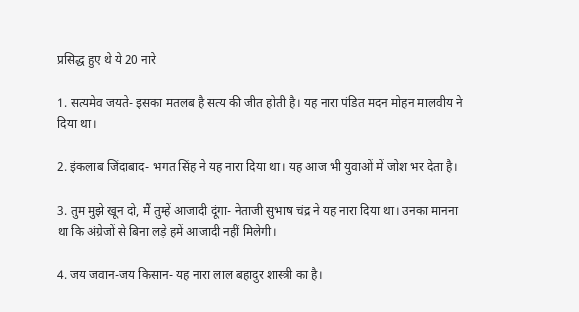प्रसिद्ध हुए थे ये 20 नारे

1. सत्यमेव जयते- इसका मतलब है सत्य की जीत होती है। यह नारा पंडित मदन मोहन मालवीय ने दिया था।

2. इंकलाब जिंदाबाद- भगत सिंह ने यह नारा दिया था। यह आज भी युवाओं में जोश भर देता है।

3. तुम मुझे खून दो, मैं तुम्हें आजादी दूंगा- नेताजी सुभाष चंद्र ने यह नारा दिया था। उनका मानना था कि अंग्रेजों से बिना लड़े हमें आजादी नहीं मिलेगी।

4. जय जवान-जय किसान- यह नारा लाल बहादुर शास्त्री का है।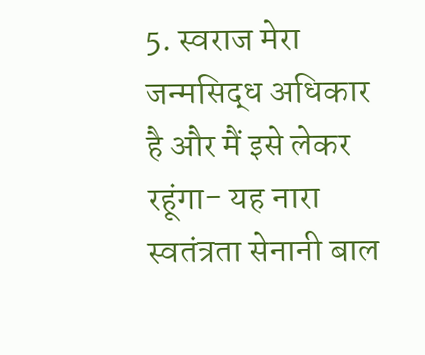5. स्वराज मेरा जन्मसिद्ध अधिकार है और मैं इसे लेकर रहूंगा- यह नारा स्वतंत्रता सेनानी बाल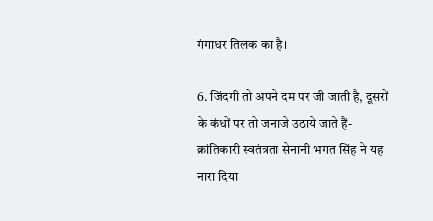गंगाधर तिलक का है।

6. जिंदगी तो अपने दम पर जी जाती है, दूसरों के कंधों पर तो जनाजे उठाये जाते हैं- क्रांतिकारी स्वतंत्रता सेनानी भगत सिंह ने यह नारा दिया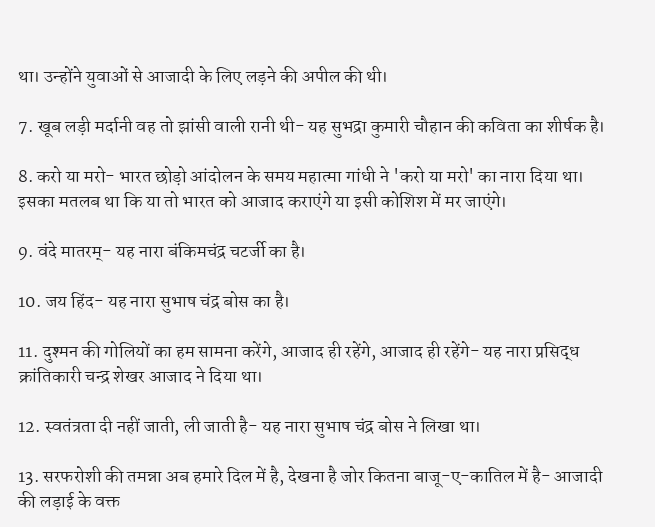था। उन्होंने युवाओं से आजादी के लिए लड़ने की अपील की थी।

7. खूब लड़ी मर्दानी वह तो झांसी वाली रानी थी- यह सुभद्रा कुमारी चौहान की कविता का शीर्षक है।

8. करो या मरो- भारत छोड़ो आंदोलन के समय महात्मा गांधी ने 'करो या मरो' का नारा दिया था। इसका मतलब था कि या तो भारत को आजाद कराएंगे या इसी कोशिश में मर जाएंगे।

9. वंदे मातरम्- यह नारा बंकिमचंद्र चटर्जी का है।

10. जय हिंद- यह नारा सुभाष चंद्र बोस का है।

11. दुश्मन की गोलियों का हम सामना करेंगे, आजाद ही रहेंगे, आजाद ही रहेंगे- यह नारा प्रसिद्ध क्रांतिकारी चन्द्र शेखर आजाद ने दिया था।

12. स्वतंत्रता दी नहीं जाती, ली जाती है- यह नारा सुभाष चंद्र बोस ने लिखा था।

13. सरफरोशी की तमन्ना अब हमारे दिल में है, देखना है जोर कितना बाजू-ए-कातिल में है- आजादी की लड़ाई के वक्त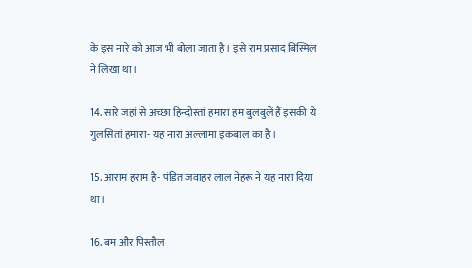के इस नारे को आज भी बोला जाता है। इसे राम प्रसाद बिस्मिल ने लिखा था।

14. सारे जहां से अच्छा हिन्दोस्तां हमारा हम बुलबुलें हैं इसकी ये गुलसितां हमारा- यह नारा अल्लामा इकबाल का है।

15. आराम हराम है- पंडित जवाहर लाल नेहरू ने यह नारा दिया था।

16. बम और पिस्तौल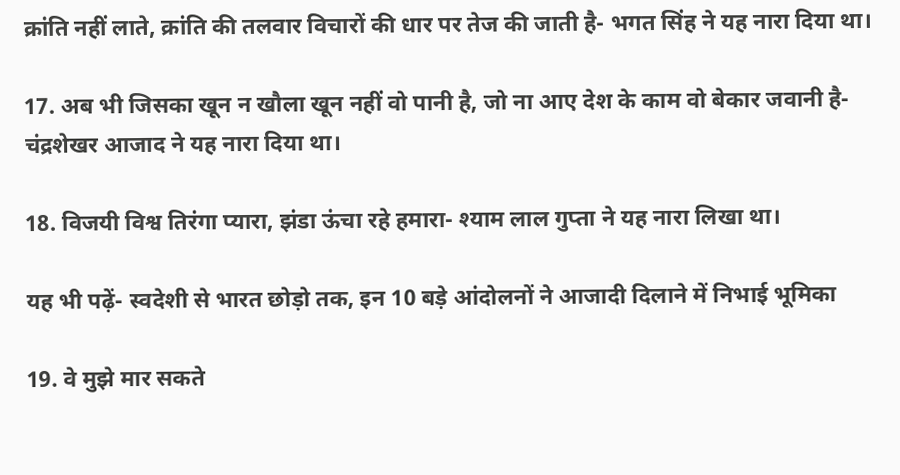क्रांति नहीं लाते, क्रांति की तलवार विचारों की धार पर तेज की जाती है- भगत सिंह ने यह नारा दिया था।

17. अब भी जिसका खून न खौला खून नहीं वो पानी है, जो ना आए देश के काम वो बेकार जवानी है- चंद्रशेखर आजाद ने यह नारा दिया था।

18. विजयी विश्व तिरंगा प्यारा, झंडा ऊंचा रहे हमारा- श्याम लाल गुप्ता ने यह नारा लिखा था।

यह भी पढ़ें- स्वदेशी से भारत छोड़ो तक, इन 10 बड़े आंदोलनों ने आजादी दिलाने में निभाई भूमिका

19. वे मुझे मार सकते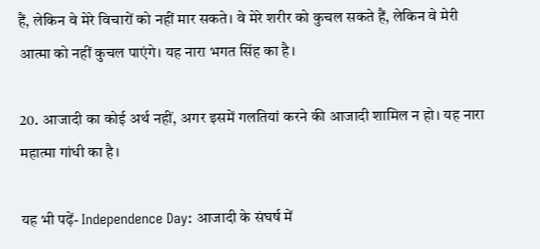हैं, लेकिन वे मेरे विचारों को नहीं मार सकते। वे मेरे शरीर को कुचल सकते हैं, लेकिन वे मेरी आत्मा को नहीं कुचल पाएंगे। यह नारा भगत सिंह का है।

20. आजादी का कोई अर्थ नहीं, अगर इसमें गलतियां करने की आजादी शामिल न हो। यह नारा महात्मा गांधी का है।

यह भी पढ़ें- Independence Day: आजादी के संघर्ष में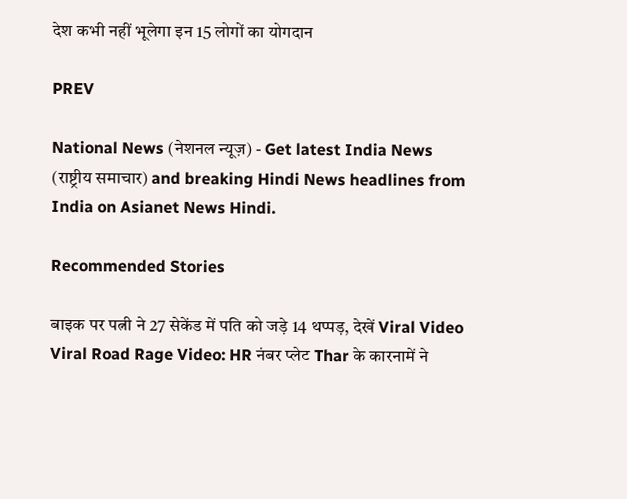देश कभी नहीं भूलेगा इन 15 लोगों का योगदान

PREV

National News (नेशनल न्यूज़) - Get latest India News (राष्ट्रीय समाचार) and breaking Hindi News headlines from India on Asianet News Hindi.

Recommended Stories

बाइक पर पत्नी ने 27 सेकेंड में पति को जड़े 14 थप्पड़, देखें Viral Video
Viral Road Rage Video: HR नंबर प्लेट Thar के कारनामें ने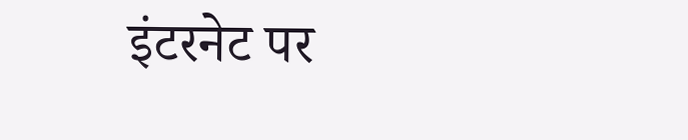इंटरनेट पर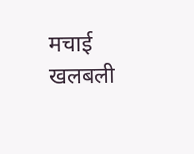मचाई खलबली